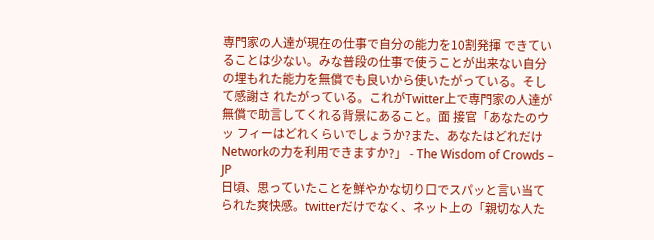専門家の人達が現在の仕事で自分の能力を10割発揮 できていることは少ない。みな普段の仕事で使うことが出来ない自分の埋もれた能力を無償でも良いから使いたがっている。そして感謝さ れたがっている。これがTwitter上で専門家の人達が無償で助言してくれる背景にあること。面 接官「あなたのウッ フィーはどれくらいでしょうか?また、あなたはどれだけNetworkの力を利用できますか?」 - The Wisdom of Crowds – JP
日頃、思っていたことを鮮やかな切り口でスパッと言い当てられた爽快感。twitterだけでなく、ネット上の「親切な人た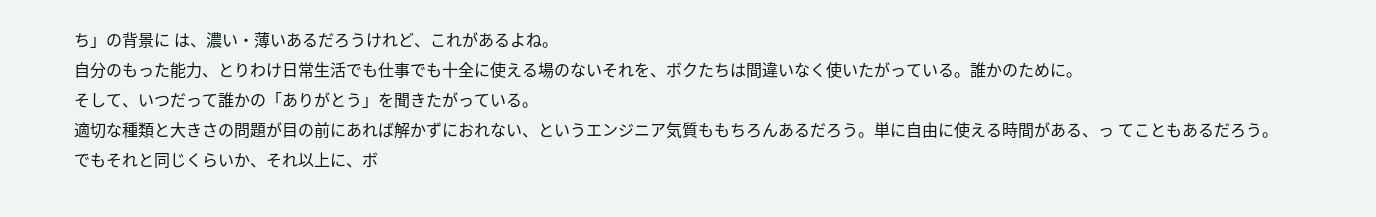ち」の背景に は、濃い・薄いあるだろうけれど、これがあるよね。
自分のもった能力、とりわけ日常生活でも仕事でも十全に使える場のないそれを、ボクたちは間違いなく使いたがっている。誰かのために。
そして、いつだって誰かの「ありがとう」を聞きたがっている。
適切な種類と大きさの問題が目の前にあれば解かずにおれない、というエンジニア気質ももちろんあるだろう。単に自由に使える時間がある、っ てこともあるだろう。
でもそれと同じくらいか、それ以上に、ボ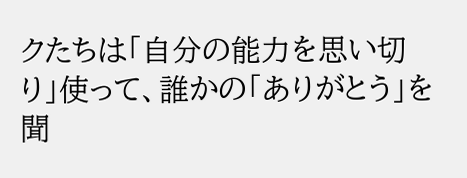クたちは「自分の能力を思い切り」使って、誰かの「ありがとう」を聞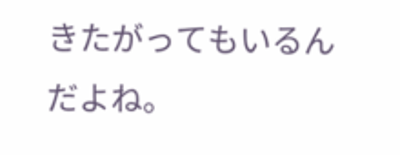きたがってもいるんだよね。